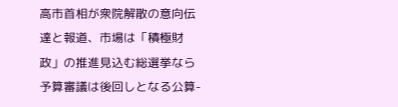高市首相が衆院解散の意向伝達と報道、市場は「積極財政」の推進見込む総選挙なら予算審議は後回しとなる公算-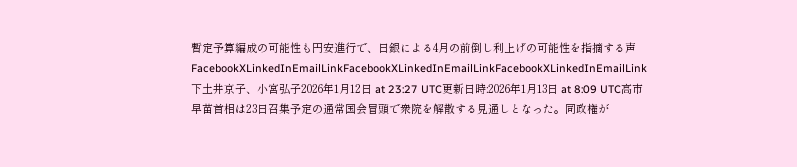暫定予算編成の可能性も円安進行で、日銀による4月の前倒し利上げの可能性を指摘する声FacebookXLinkedInEmailLinkFacebookXLinkedInEmailLinkFacebookXLinkedInEmailLink下土井京子、小宮弘子2026年1月12日 at 23:27 UTC更新日時:2026年1月13日 at 8:09 UTC高市早苗首相は23日召集予定の通常国会冒頭で衆院を解散する見通しとなった。同政権が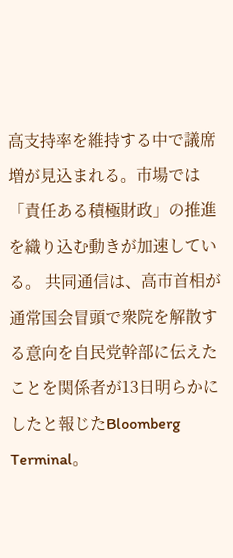高支持率を維持する中で議席増が見込まれる。市場では「責任ある積極財政」の推進を織り込む動きが加速している。 共同通信は、高市首相が通常国会冒頭で衆院を解散する意向を自民党幹部に伝えたことを関係者が13日明らかにしたと報じたBloomberg Terminal。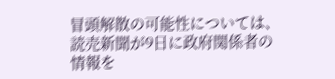冒頭解散の可能性については、読売新聞が9日に政府関係者の情報を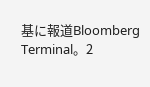基に報道Bloomberg Terminal。2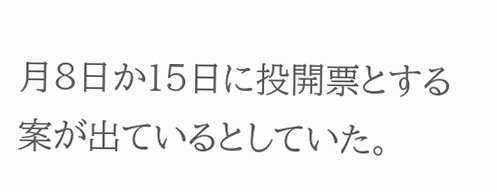月8日か15日に投開票とする案が出ているとしていた。